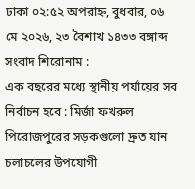ঢাকা ০২:৫২ অপরাহ্ন, বুধবার, ০৬ মে ২০২৬, ২৩ বৈশাখ ১৪৩৩ বঙ্গাব্দ
সংবাদ শিরোনাম :
এক বছরের মধ্যে স্থানীয় পর্যায়ের সব নির্বাচন হবে : মির্জা ফখরুল পিরোজপুরের সড়কগুলো দ্রুত যান চলাচলের উপযোগী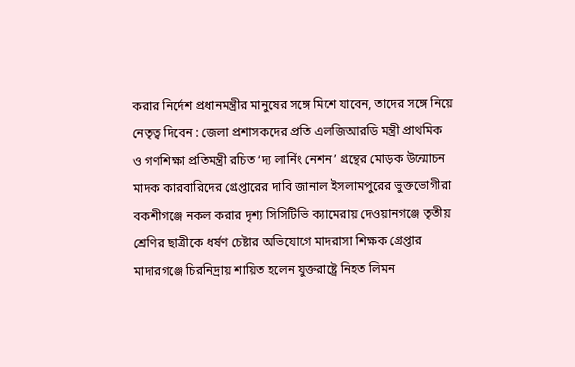করার নির্দেশ প্রধানমন্ত্রীর মানুষের সঙ্গে মিশে যাবেন, তাদের সঙ্গে নিয়ে নেতৃত্ব দিবেন : জেলা প্রশাসকদের প্রতি এলজিআরডি মন্ত্রী প্রাথমিক ও গণশিক্ষা প্রতিমন্ত্রী রচিত ‘দ্য লার্নিং নেশন’ গ্রন্থের মোড়ক উন্মোচন মাদক কারবারিদের গ্রেপ্তারের দাবি জানাল ইসলামপুরের ভুক্তভোগীরা বকশীগঞ্জে নকল করার দৃশ্য সিসিটিভি ক্যামেরায় দেওয়ানগঞ্জে তৃতীয় শ্রেণির ছাত্রীকে ধর্ষণ চেষ্টার অভিযোগে মাদরাসা শিক্ষক গ্রেপ্তার মাদারগঞ্জে চিরনিদ্রায় শায়িত হলেন যুক্তরাষ্ট্রে নিহত লিমন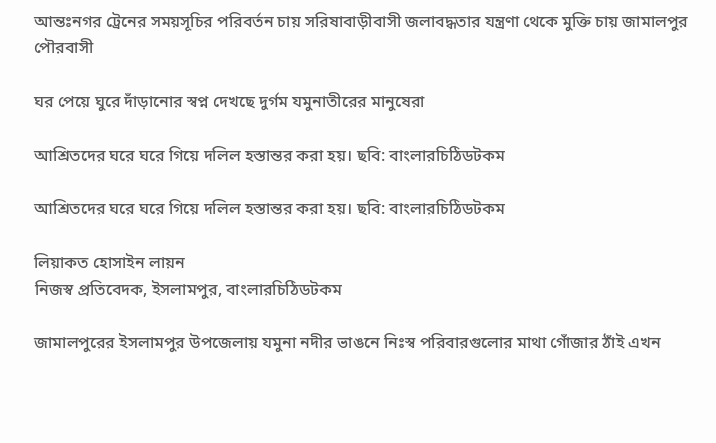আন্তঃনগর ট্রেনের সময়সূচির পরিবর্তন চায় সরিষাবাড়ীবাসী জলাবদ্ধতার যন্ত্রণা থেকে মুক্তি চায় জামালপুর পৌরবাসী

ঘর পেয়ে ঘুরে দাঁড়ানোর স্বপ্ন দেখছে দুর্গম যমুনাতীরের মানুষেরা

আশ্রিতদের ঘরে ঘরে গিয়ে দলিল হস্তান্তর করা হয়। ছবি: বাংলারচিঠিডটকম

আশ্রিতদের ঘরে ঘরে গিয়ে দলিল হস্তান্তর করা হয়। ছবি: বাংলারচিঠিডটকম

লিয়াকত হোসাইন লায়ন
নিজস্ব প্রতিবেদক, ইসলামপুর, বাংলারচিঠিডটকম

জামালপুরের ইসলামপুর উপজেলায় যমুনা নদীর ভাঙনে নিঃস্ব পরিবারগুলোর মাথা গোঁজার ঠাঁই এখন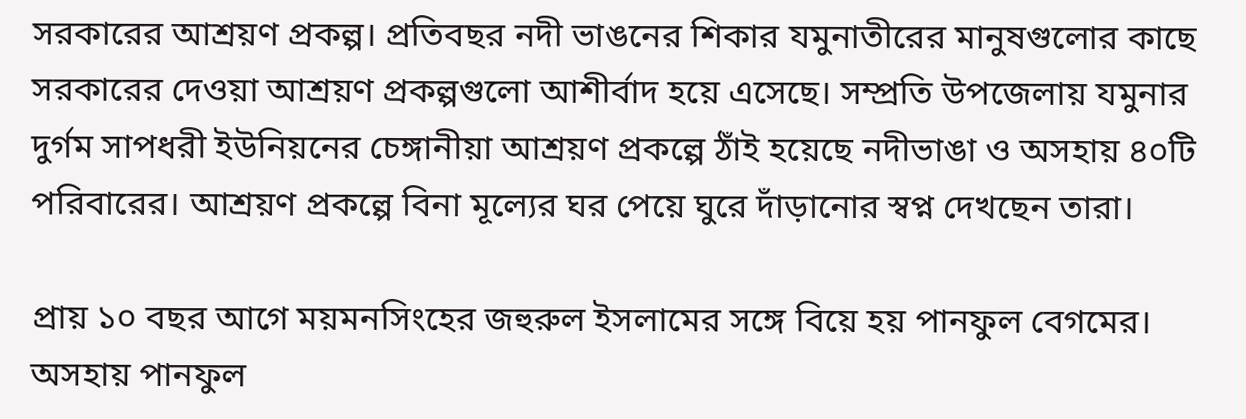সরকারের আশ্রয়ণ প্রকল্প। প্রতিবছর নদী ভাঙনের শিকার যমুনাতীরের মানুষগুলোর কাছে সরকারের দেওয়া আশ্রয়ণ প্রকল্পগুলো আশীর্বাদ হয়ে এসেছে। সম্প্রতি উপজেলায় যমুনার দুর্গম সাপধরী ইউনিয়নের চেঙ্গানীয়া আশ্রয়ণ প্রকল্পে ঠাঁই হয়েছে নদীভাঙা ও অসহায় ৪০টি পরিবারের। আশ্রয়ণ প্রকল্পে বিনা মূল্যের ঘর পেয়ে ঘুরে দাঁড়ানোর স্বপ্ন দেখছেন তারা।

প্রায় ১০ বছর আগে ময়মনসিংহের জহুরুল ইসলামের সঙ্গে বিয়ে হয় পানফুল বেগমের। অসহায় পানফুল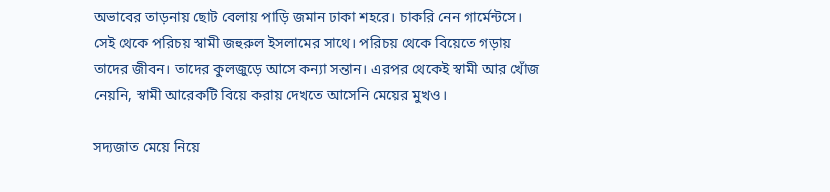অভাবের তাড়নায় ছোট বেলায় পাড়ি জমান ঢাকা শহরে। চাকরি নেন গার্মেন্টসে। সেই থেকে পরিচয় স্বামী জহুরুল ইসলামের সাথে। পরিচয় থেকে বিয়েতে গড়ায় তাদের জীবন। তাদের কুলজুড়ে আসে কন্যা সন্তান। এরপর থেকেই স্বামী আর খোঁজ নেয়নি, স্বামী আরেকটি বিয়ে করায় দেখতে আসেনি মেয়ের মুখও।

সদ্যজাত মেয়ে নিয়ে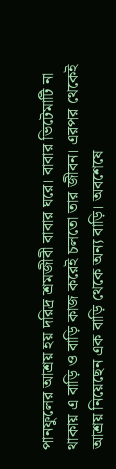পানফুলের আশ্রয় হয় দরিদ্র শ্রমজীবী বাবার ঘরে। বাবার ভিটেমাটি না থাকায় এ বাড়ি ও বাড়ি কাজ করেই চলতো তার জীবন। এরপর থেকেই আশ্রয় নিয়েছেন এক বাড়ি থেকে অন্য বাড়ি। অবশেষে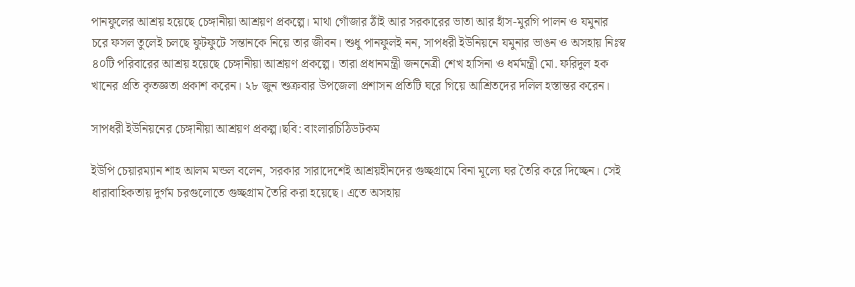পানফুলের আশ্রয় হয়েছে চেঙ্গানীয়া আশ্রয়ণ প্রকল্পে। মাথা গোঁজার ঠাঁই আর সরকারের ভাতা আর হাঁস-মুরগি পালন ও যমুনার চরে ফসল তুলেই চলছে ফুটফুটে সন্তানকে নিয়ে তার জীবন। শুধু পানফুলই নন, সাপধরী ইউনিয়নে যমুনার ভাঙন ও অসহায় নিঃস্ব ৪০টি পরিবারের আশ্রয় হয়েছে চেঙ্গানীয়া আশ্রয়ণ প্রকল্পে। তারা প্রধানমন্ত্রী জননেত্রী শেখ হাসিনা ও ধর্মমন্ত্রী মো. ফরিদুল হক খানের প্রতি কৃতজ্ঞতা প্রকাশ করেন। ২৮ জুন শুক্রবার উপজেলা প্রশাসন প্রতিটি ঘরে গিয়ে আশ্রিতদের দলিল হস্তান্তর করেন।

সাপধরী ইউনিয়নের চেঙ্গানীয়া আশ্রয়ণ প্রকল্প।ছবি: বাংলারচিঠিডটকম

ইউপি চেয়ারম্যান শাহ আলম মন্ডল বলেন, সরকার সারাদেশেই আশ্রয়হীনদের গুচ্ছগ্রামে বিনা মূল্যে ঘর তৈরি করে দিচ্ছেন। সেই ধারাবাহিকতায় দুর্গম চরগুলোতে গুচ্ছগ্রাম তৈরি করা হয়েছে। এতে অসহায়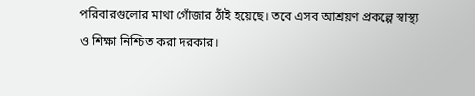পরিবারগুলোর মাথা গোঁজার ঠাঁই হয়েছে। তবে এসব আশ্রয়ণ প্রকল্পে স্বাস্থ্য ও শিক্ষা নিশ্চিত করা দরকার।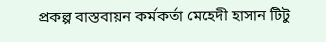প্রকল্প বাস্তবায়ন কর্মকর্তা মেহেদী হাসান টিটু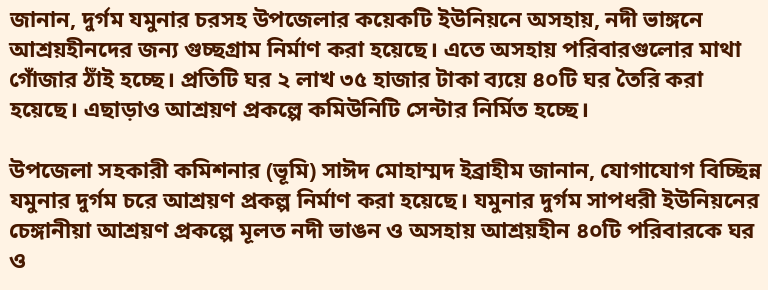জানান, দুর্গম যমুনার চরসহ উপজেলার কয়েকটি ইউনিয়নে অসহায়, নদী ভাঙ্গনে আশ্রয়হীনদের জন্য গুচ্ছগ্রাম নির্মাণ করা হয়েছে। এতে অসহায় পরিবারগুলোর মাথা গোঁজার ঠাঁই হচ্ছে। প্রতিটি ঘর ২ লাখ ৩৫ হাজার টাকা ব্যয়ে ৪০টি ঘর তৈরি করা হয়েছে। এছাড়াও আশ্রয়ণ প্রকল্পে কমিউনিটি সেন্টার নির্মিত হচ্ছে।

উপজেলা সহকারী কমিশনার (ভূমি) সাঈদ মোহাম্মদ ইব্রাহীম জানান, যোগাযোগ বিচ্ছিন্ন যমুনার দুর্গম চরে আশ্রয়ণ প্রকল্প নির্মাণ করা হয়েছে। যমুনার দুর্গম সাপধরী ইউনিয়নের চেঙ্গানীয়া আশ্রয়ণ প্রকল্পে মূলত নদী ভাঙন ও অসহায় আশ্রয়হীন ৪০টি পরিবারকে ঘর ও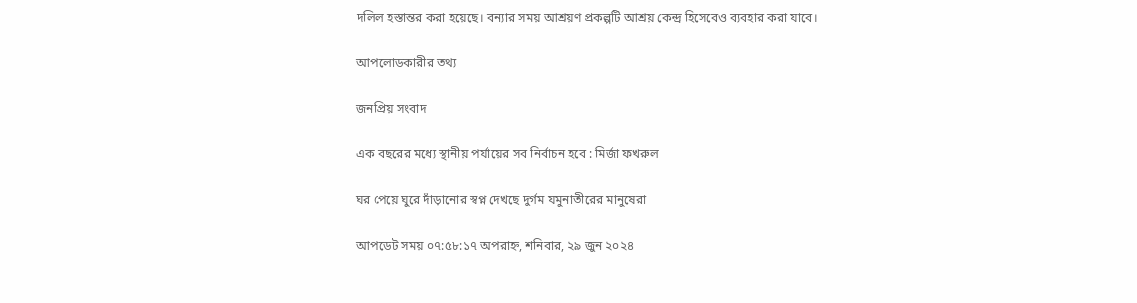দলিল হস্তান্তর করা হয়েছে। বন্যার সময় আশ্রয়ণ প্রকল্পটি আশ্রয় কেন্দ্র হিসেবেও ব্যবহার করা যাবে।

আপলোডকারীর তথ্য

জনপ্রিয় সংবাদ

এক বছরের মধ্যে স্থানীয় পর্যায়ের সব নির্বাচন হবে : মির্জা ফখরুল

ঘর পেয়ে ঘুরে দাঁড়ানোর স্বপ্ন দেখছে দুর্গম যমুনাতীরের মানুষেরা

আপডেট সময় ০৭:৫৮:১৭ অপরাহ্ন, শনিবার, ২৯ জুন ২০২৪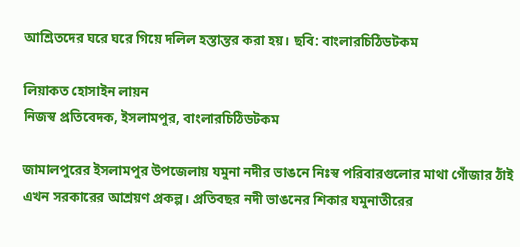আশ্রিতদের ঘরে ঘরে গিয়ে দলিল হস্তান্তর করা হয়। ছবি: বাংলারচিঠিডটকম

লিয়াকত হোসাইন লায়ন
নিজস্ব প্রতিবেদক, ইসলামপুর, বাংলারচিঠিডটকম

জামালপুরের ইসলামপুর উপজেলায় যমুনা নদীর ভাঙনে নিঃস্ব পরিবারগুলোর মাথা গোঁজার ঠাঁই এখন সরকারের আশ্রয়ণ প্রকল্প। প্রতিবছর নদী ভাঙনের শিকার যমুনাতীরের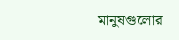মানুষগুলোর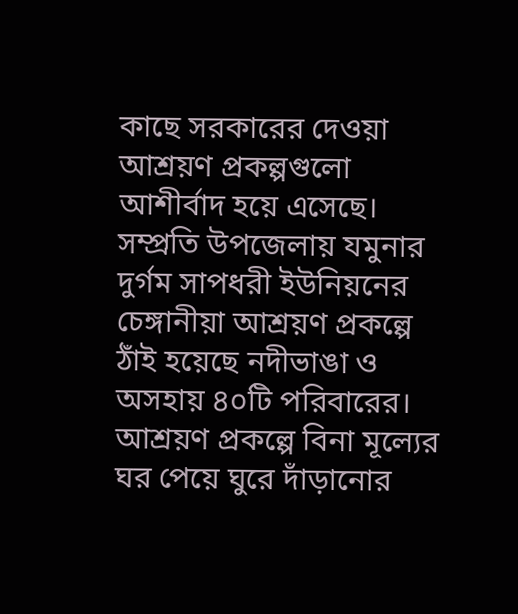কাছে সরকারের দেওয়া আশ্রয়ণ প্রকল্পগুলো আশীর্বাদ হয়ে এসেছে। সম্প্রতি উপজেলায় যমুনার দুর্গম সাপধরী ইউনিয়নের চেঙ্গানীয়া আশ্রয়ণ প্রকল্পে ঠাঁই হয়েছে নদীভাঙা ও অসহায় ৪০টি পরিবারের। আশ্রয়ণ প্রকল্পে বিনা মূল্যের ঘর পেয়ে ঘুরে দাঁড়ানোর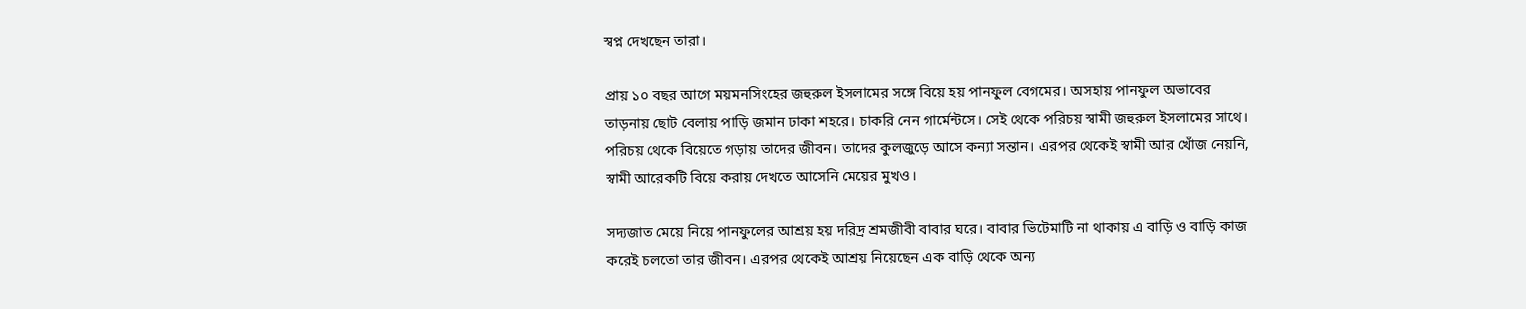স্বপ্ন দেখছেন তারা।

প্রায় ১০ বছর আগে ময়মনসিংহের জহুরুল ইসলামের সঙ্গে বিয়ে হয় পানফুল বেগমের। অসহায় পানফুল অভাবের তাড়নায় ছোট বেলায় পাড়ি জমান ঢাকা শহরে। চাকরি নেন গার্মেন্টসে। সেই থেকে পরিচয় স্বামী জহুরুল ইসলামের সাথে। পরিচয় থেকে বিয়েতে গড়ায় তাদের জীবন। তাদের কুলজুড়ে আসে কন্যা সন্তান। এরপর থেকেই স্বামী আর খোঁজ নেয়নি, স্বামী আরেকটি বিয়ে করায় দেখতে আসেনি মেয়ের মুখও।

সদ্যজাত মেয়ে নিয়ে পানফুলের আশ্রয় হয় দরিদ্র শ্রমজীবী বাবার ঘরে। বাবার ভিটেমাটি না থাকায় এ বাড়ি ও বাড়ি কাজ করেই চলতো তার জীবন। এরপর থেকেই আশ্রয় নিয়েছেন এক বাড়ি থেকে অন্য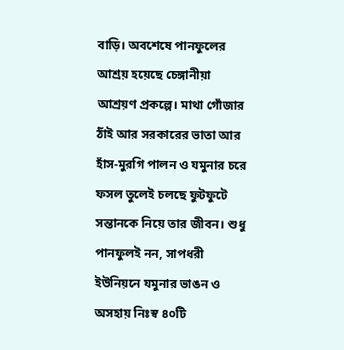বাড়ি। অবশেষে পানফুলের আশ্রয় হয়েছে চেঙ্গানীয়া আশ্রয়ণ প্রকল্পে। মাথা গোঁজার ঠাঁই আর সরকারের ভাতা আর হাঁস-মুরগি পালন ও যমুনার চরে ফসল তুলেই চলছে ফুটফুটে সন্তানকে নিয়ে তার জীবন। শুধু পানফুলই নন, সাপধরী ইউনিয়নে যমুনার ভাঙন ও অসহায় নিঃস্ব ৪০টি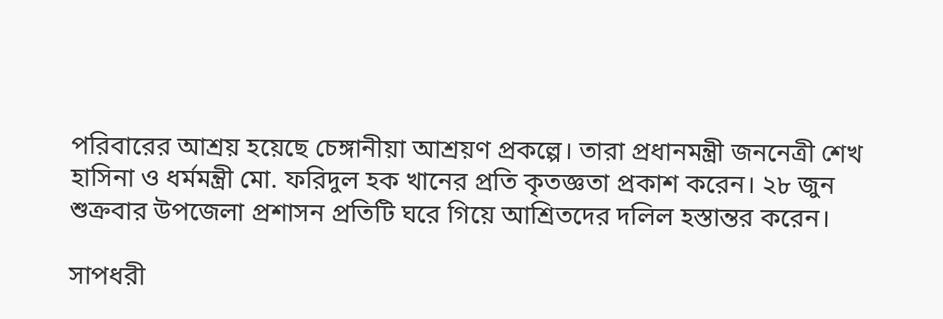পরিবারের আশ্রয় হয়েছে চেঙ্গানীয়া আশ্রয়ণ প্রকল্পে। তারা প্রধানমন্ত্রী জননেত্রী শেখ হাসিনা ও ধর্মমন্ত্রী মো. ফরিদুল হক খানের প্রতি কৃতজ্ঞতা প্রকাশ করেন। ২৮ জুন শুক্রবার উপজেলা প্রশাসন প্রতিটি ঘরে গিয়ে আশ্রিতদের দলিল হস্তান্তর করেন।

সাপধরী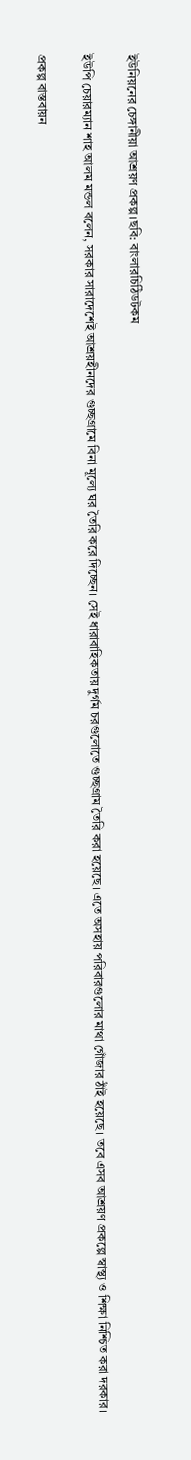ইউনিয়নের চেঙ্গানীয়া আশ্রয়ণ প্রকল্প।ছবি: বাংলারচিঠিডটকম

ইউপি চেয়ারম্যান শাহ আলম মন্ডল বলেন, সরকার সারাদেশেই আশ্রয়হীনদের গুচ্ছগ্রামে বিনা মূল্যে ঘর তৈরি করে দিচ্ছেন। সেই ধারাবাহিকতায় দুর্গম চরগুলোতে গুচ্ছগ্রাম তৈরি করা হয়েছে। এতে অসহায় পরিবারগুলোর মাথা গোঁজার ঠাঁই হয়েছে। তবে এসব আশ্রয়ণ প্রকল্পে স্বাস্থ্য ও শিক্ষা নিশ্চিত করা দরকার।

প্রকল্প বাস্তবায়ন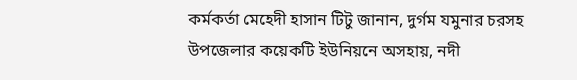কর্মকর্তা মেহেদী হাসান টিটু জানান, দুর্গম যমুনার চরসহ উপজেলার কয়েকটি ইউনিয়নে অসহায়, নদী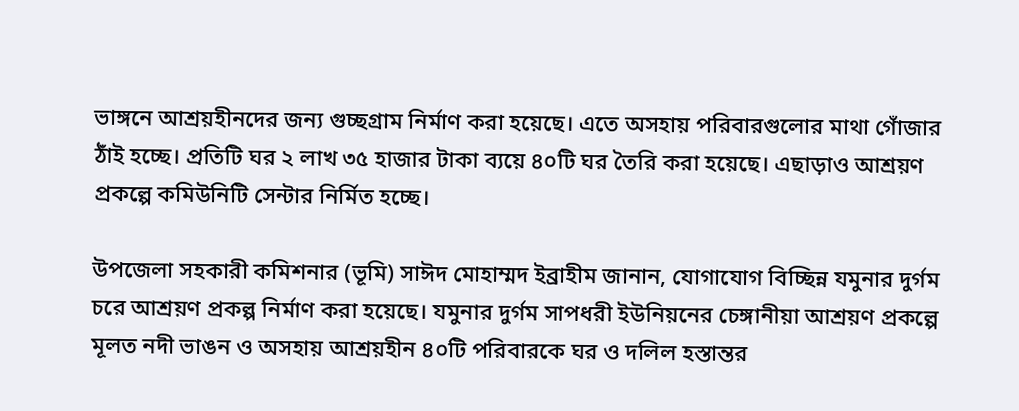ভাঙ্গনে আশ্রয়হীনদের জন্য গুচ্ছগ্রাম নির্মাণ করা হয়েছে। এতে অসহায় পরিবারগুলোর মাথা গোঁজার ঠাঁই হচ্ছে। প্রতিটি ঘর ২ লাখ ৩৫ হাজার টাকা ব্যয়ে ৪০টি ঘর তৈরি করা হয়েছে। এছাড়াও আশ্রয়ণ প্রকল্পে কমিউনিটি সেন্টার নির্মিত হচ্ছে।

উপজেলা সহকারী কমিশনার (ভূমি) সাঈদ মোহাম্মদ ইব্রাহীম জানান, যোগাযোগ বিচ্ছিন্ন যমুনার দুর্গম চরে আশ্রয়ণ প্রকল্প নির্মাণ করা হয়েছে। যমুনার দুর্গম সাপধরী ইউনিয়নের চেঙ্গানীয়া আশ্রয়ণ প্রকল্পে মূলত নদী ভাঙন ও অসহায় আশ্রয়হীন ৪০টি পরিবারকে ঘর ও দলিল হস্তান্তর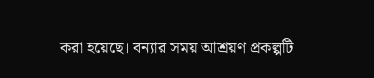করা হয়েছে। বন্যার সময় আশ্রয়ণ প্রকল্পটি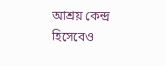আশ্রয় কেন্দ্র হিসেবেও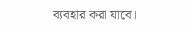ব্যবহার করা যাবে।